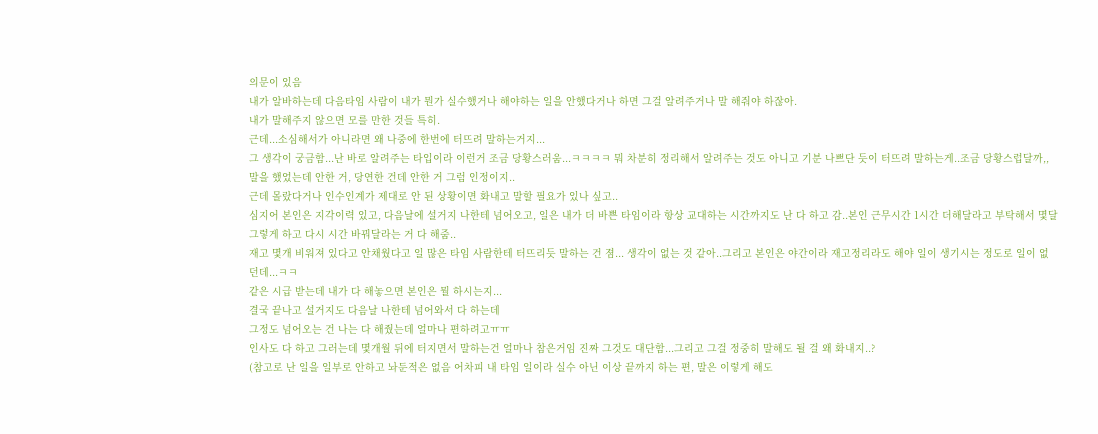의문이 있음
내가 알바하는데 다음타임 사람이 내가 뭔가 실수했거나 해야하는 일을 안했다거나 하면 그걸 알려주거나 말 해줘야 하잖아.
내가 말해주지 않으면 모를 만한 것들 특히.
근데...소심해서가 아니라면 왜 나중에 한번에 터뜨려 말하는거지...
그 생각이 궁금함...난 바로 알려주는 타입이라 이런거 조금 당황스러움...ㅋㅋㅋㅋ 뭐 차분히 정리해서 알려주는 것도 아니고 기분 나쁘단 듯이 터뜨려 말하는게..조금 당황스럽달까,,
말을 했었는데 안한 거, 당연한 건데 안한 거 그럼 인정이지..
근데 몰랐다거나 인수인계가 제대로 안 된 상황이면 화내고 말할 필요가 있나 싶고..
심지어 본인은 지각이력 있고, 다음날에 설거지 나한테 넘어오고, 일은 내가 더 바쁜 타임이라 항상 교대하는 시간까지도 난 다 하고 감..본인 근무시간 1시간 더해달라고 부탁해서 몇달 그렇게 하고 다시 시간 바꿔달라는 거 다 해줌..
재고 몇개 비워져 있다고 안채웠다고 일 많은 타임 사람한테 터뜨리듯 말하는 건 졈... 생각이 없는 것 같아..그리고 본인은 야간이라 재고정리라도 해야 일이 생기시는 정도로 일이 없던데...ㅋㅋ
같은 시급 받는데 내가 다 해놓으면 본인은 뭘 하시는지...
결국 끝나고 설거지도 다음날 나한테 넘어와서 다 하는데
그정도 넘어오는 건 나는 다 해줬는데 얼마나 편하려고ㅠㅠ
인사도 다 하고 그러는데 몇개월 뒤에 터지면서 말하는건 얼마나 참은거임 진짜 그것도 대단함...그리고 그걸 정중히 말해도 될 걸 왜 화내지..?
(참고로 난 일을 일부로 안하고 놔둔적은 없음 어차피 내 타임 일이라 실수 아닌 이상 끝까지 하는 편, 말은 이렇게 해도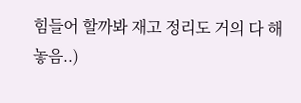힘들어 할까봐 재고 정리도 거의 다 해놓음..)